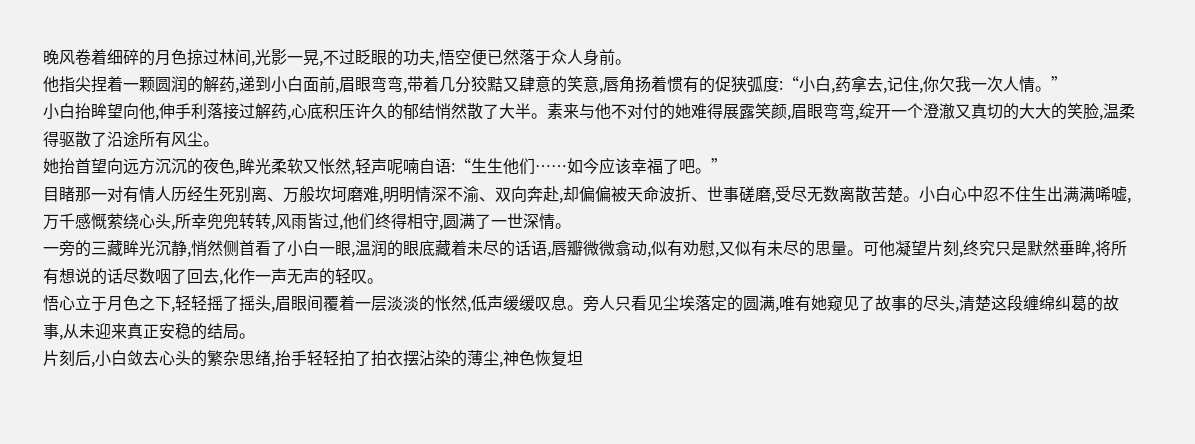晚风卷着细碎的月色掠过林间,光影一晃,不过眨眼的功夫,悟空便已然落于众人身前。
他指尖捏着一颗圆润的解药,递到小白面前,眉眼弯弯,带着几分狡黠又肆意的笑意,唇角扬着惯有的促狭弧度:“小白,药拿去,记住,你欠我一次人情。”
小白抬眸望向他,伸手利落接过解药,心底积压许久的郁结悄然散了大半。素来与他不对付的她难得展露笑颜,眉眼弯弯,绽开一个澄澈又真切的大大的笑脸,温柔得驱散了沿途所有风尘。
她抬首望向远方沉沉的夜色,眸光柔软又怅然,轻声呢喃自语:“生生他们……如今应该幸福了吧。”
目睹那一对有情人历经生死别离、万般坎坷磨难,明明情深不渝、双向奔赴,却偏偏被天命波折、世事磋磨,受尽无数离散苦楚。小白心中忍不住生出满满唏嘘,万千感慨萦绕心头,所幸兜兜转转,风雨皆过,他们终得相守,圆满了一世深情。
一旁的三藏眸光沉静,悄然侧首看了小白一眼,温润的眼底藏着未尽的话语,唇瓣微微翕动,似有劝慰,又似有未尽的思量。可他凝望片刻,终究只是默然垂眸,将所有想说的话尽数咽了回去,化作一声无声的轻叹。
悟心立于月色之下,轻轻摇了摇头,眉眼间覆着一层淡淡的怅然,低声缓缓叹息。旁人只看见尘埃落定的圆满,唯有她窥见了故事的尽头,清楚这段缠绵纠葛的故事,从未迎来真正安稳的结局。
片刻后,小白敛去心头的繁杂思绪,抬手轻轻拍了拍衣摆沾染的薄尘,神色恢复坦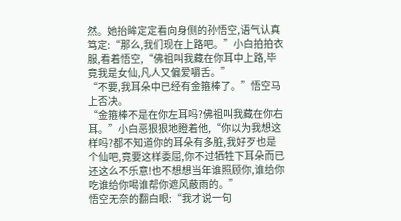然。她抬眸定定看向身侧的孙悟空,语气认真笃定:“那么,我们现在上路吧。”小白拍拍衣服,看着悟空,“佛祖叫我藏在你耳中上路,毕竟我是女仙,凡人又偏爱嚼舌。”
“不要,我耳朵中已经有金箍棒了。”悟空马上否决。
“金箍棒不是在你左耳吗?佛祖叫我藏在你右耳。”小白恶狠狠地瞪着他,“你以为我想这样吗?都不知道你的耳朵有多脏,我好歹也是个仙吧,竟要这样委屈,你不过牺牲下耳朵而已还这么不乐意!也不想想当年谁照顾你,谁给你吃谁给你喝谁帮你遮风蔽雨的。”
悟空无奈的翻白眼:“我才说一句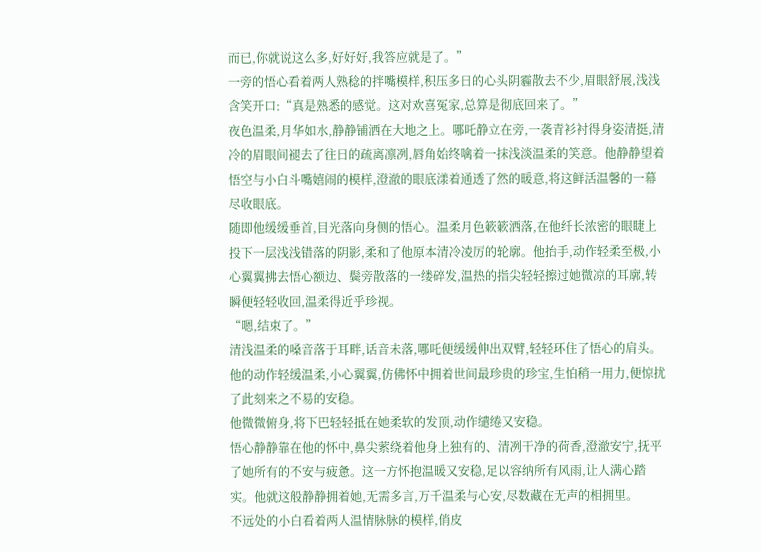而已,你就说这么多,好好好,我答应就是了。”
一旁的悟心看着两人熟稔的拌嘴模样,积压多日的心头阴霾散去不少,眉眼舒展,浅浅含笑开口:“真是熟悉的感觉。这对欢喜冤家,总算是彻底回来了。”
夜色温柔,月华如水,静静铺洒在大地之上。哪吒静立在旁,一袭青衫衬得身姿清挺,清冷的眉眼间褪去了往日的疏离凛冽,唇角始终噙着一抹浅淡温柔的笑意。他静静望着悟空与小白斗嘴嬉闹的模样,澄澈的眼底漾着通透了然的暖意,将这鲜活温馨的一幕尽收眼底。
随即他缓缓垂首,目光落向身侧的悟心。温柔月色簌簌洒落,在他纤长浓密的眼睫上投下一层浅浅错落的阴影,柔和了他原本清冷凌厉的轮廓。他抬手,动作轻柔至极,小心翼翼拂去悟心额边、鬓旁散落的一缕碎发,温热的指尖轻轻擦过她微凉的耳廓,转瞬便轻轻收回,温柔得近乎珍视。
“嗯,结束了。”
清浅温柔的嗓音落于耳畔,话音未落,哪吒便缓缓伸出双臂,轻轻环住了悟心的肩头。他的动作轻缓温柔,小心翼翼,仿佛怀中拥着世间最珍贵的珍宝,生怕稍一用力,便惊扰了此刻来之不易的安稳。
他微微俯身,将下巴轻轻抵在她柔软的发顶,动作缱绻又安稳。
悟心静静靠在他的怀中,鼻尖萦绕着他身上独有的、清冽干净的荷香,澄澈安宁,抚平了她所有的不安与疲惫。这一方怀抱温暖又安稳,足以容纳所有风雨,让人满心踏实。他就这般静静拥着她,无需多言,万千温柔与心安,尽数藏在无声的相拥里。
不远处的小白看着两人温情脉脉的模样,俏皮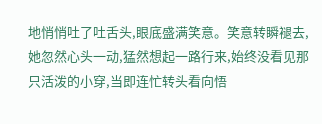地悄悄吐了吐舌头,眼底盛满笑意。笑意转瞬褪去,她忽然心头一动,猛然想起一路行来,始终没看见那只活泼的小穿,当即连忙转头看向悟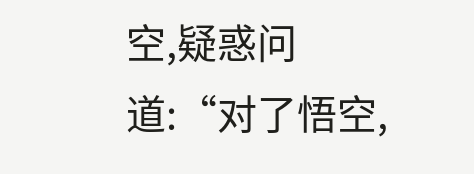空,疑惑问道:“对了悟空,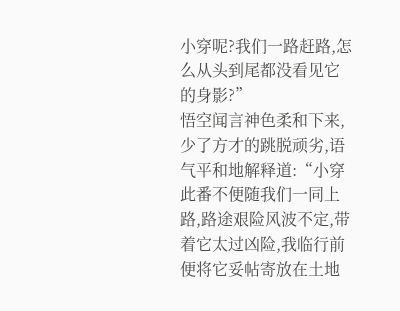小穿呢?我们一路赶路,怎么从头到尾都没看见它的身影?”
悟空闻言神色柔和下来,少了方才的跳脱顽劣,语气平和地解释道:“小穿此番不便随我们一同上路,路途艰险风波不定,带着它太过凶险,我临行前便将它妥帖寄放在土地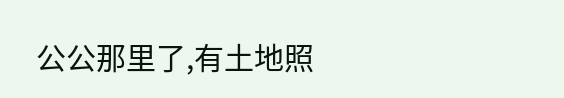公公那里了,有土地照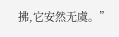拂,它安然无虞。”